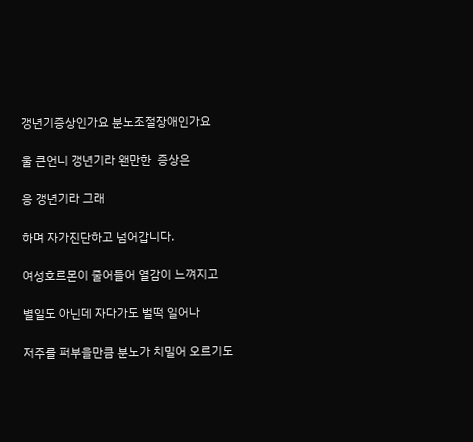갱년기증상인가요 분노조절장애인가요

울 큰언니 갱년기라 왠만한  증상은

응 갱년기라 그래

하며 자가진단하고 넘어갑니다.

여성호르몬이 줄어들어 열감이 느껴지고

별일도 아닌데 자다가도 벌떡 일어나

저주를 퍼부을만큼 분노가 치밀어 오르기도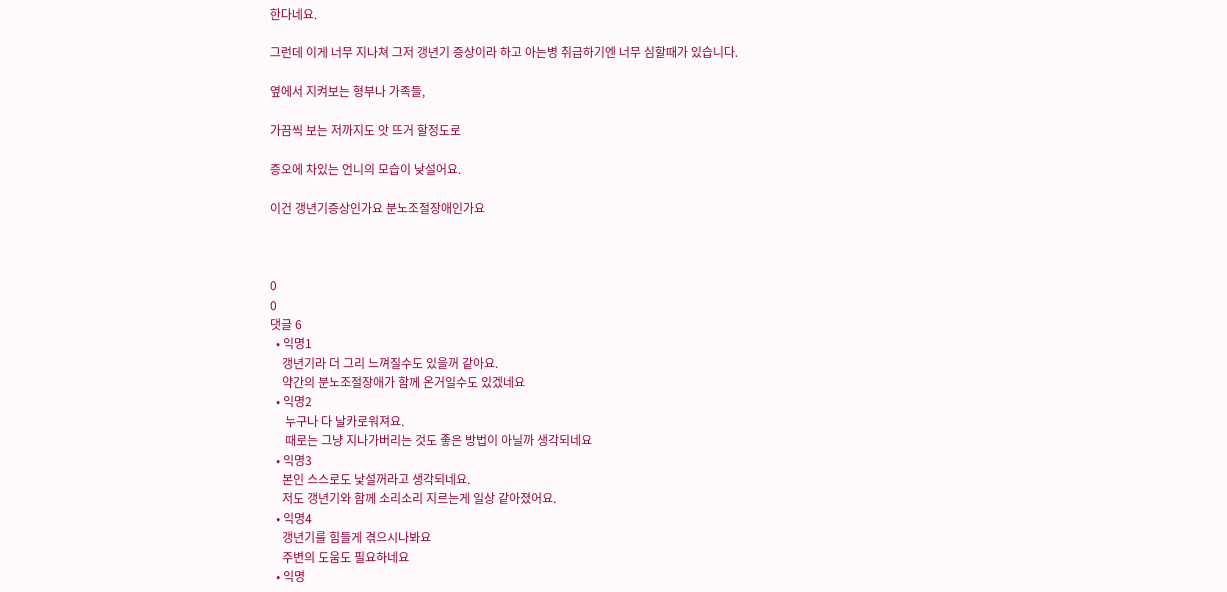한다네요.

그런데 이게 너무 지나쳐 그저 갱년기 증상이라 하고 아는병 취급하기엔 너무 심할때가 있습니다.

옆에서 지켜보는 형부나 가족들,

가끔씩 보는 저까지도 앗 뜨거 할정도로

증오에 차있는 언니의 모습이 낮설어요.

이건 갱년기증상인가요 분노조절장애인가요



0
0
댓글 6
  • 익명1
    갱년기라 더 그리 느껴질수도 있을꺼 같아요.
    약간의 분노조절장애가 함께 온거일수도 있겠네요
  • 익명2
     누구나 다 날카로워져요.
     때로는 그냥 지나가버리는 것도 좋은 방법이 아닐까 생각되네요
  • 익명3
    본인 스스로도 낯설꺼라고 생각되네요.
    저도 갱년기와 함께 소리소리 지르는게 일상 같아졌어요.
  • 익명4
    갱년기를 힘들게 겪으시나봐요
    주변의 도움도 필요하네요
  • 익명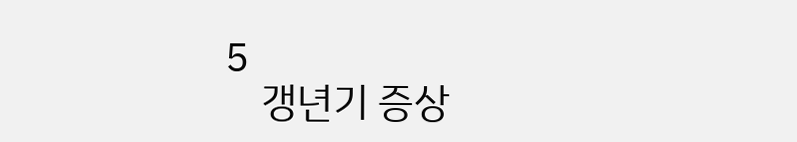5
    갱년기 증상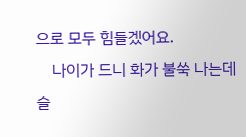으로 모두 힘들겠어요.
    나이가 드니 화가 불쑥 나는데 슬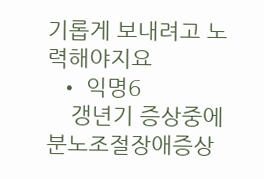기롭게 보내려고 노력해야지요
  • 익명6
    갱년기 증상중에 분노조절장애증상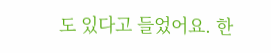도 있다고 들었어요. 한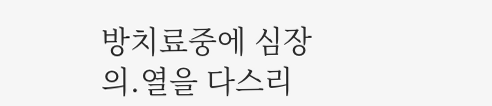방치료중에 심장의.열을 다스리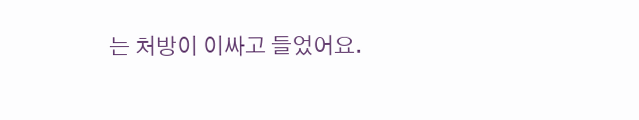는 처방이 이싸고 들었어요.